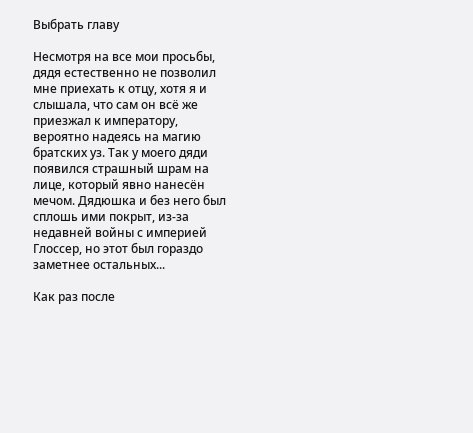Выбрать главу

Несмотря на все мои просьбы, дядя естественно не позволил мне приехать к отцу, хотя я и слышала, что сам он всё же приезжал к императору, вероятно надеясь на магию братских уз. Так у моего дяди появился страшный шрам на лице, который явно нанесён мечом. Дядюшка и без него был сплошь ими покрыт, из-за недавней войны с империей Глоссер, но этот был гораздо заметнее остальных...

Как раз после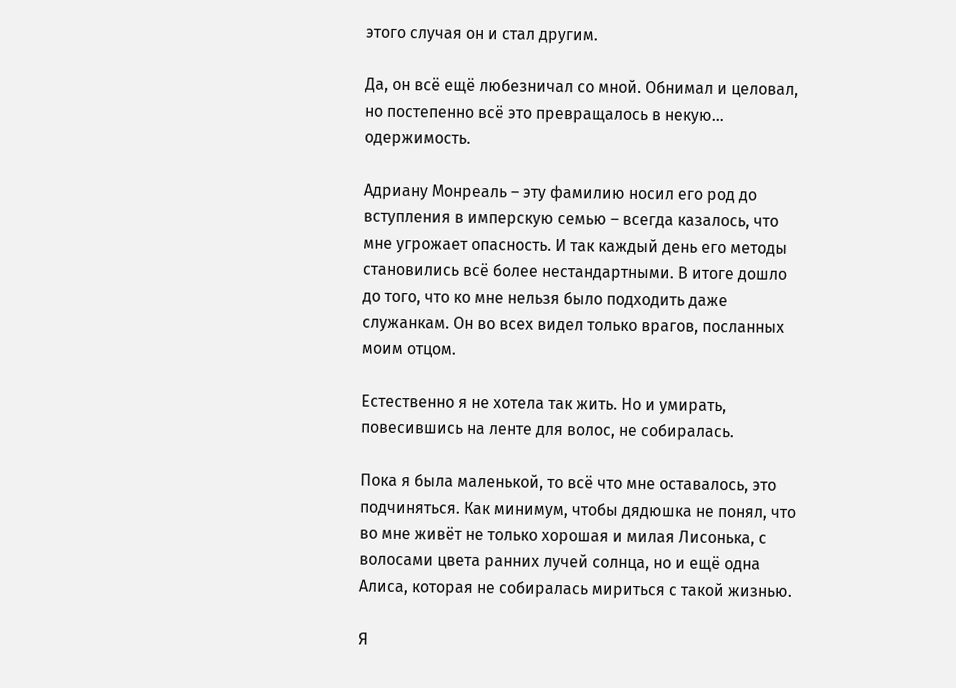этого случая он и стал другим.

Да, он всё ещё любезничал со мной. Обнимал и целовал, но постепенно всё это превращалось в некую… одержимость.

Адриану Монреаль – эту фамилию носил его род до вступления в имперскую семью – всегда казалось, что мне угрожает опасность. И так каждый день его методы становились всё более нестандартными. В итоге дошло до того, что ко мне нельзя было подходить даже служанкам. Он во всех видел только врагов, посланных моим отцом.

Естественно я не хотела так жить. Но и умирать, повесившись на ленте для волос, не собиралась.

Пока я была маленькой, то всё что мне оставалось, это подчиняться. Как минимум, чтобы дядюшка не понял, что во мне живёт не только хорошая и милая Лисонька, с волосами цвета ранних лучей солнца, но и ещё одна Алиса, которая не собиралась мириться с такой жизнью.

Я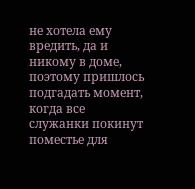не хотела ему вредить, да и никому в доме, поэтому пришлось подгадать момент, когда все служанки покинут поместье для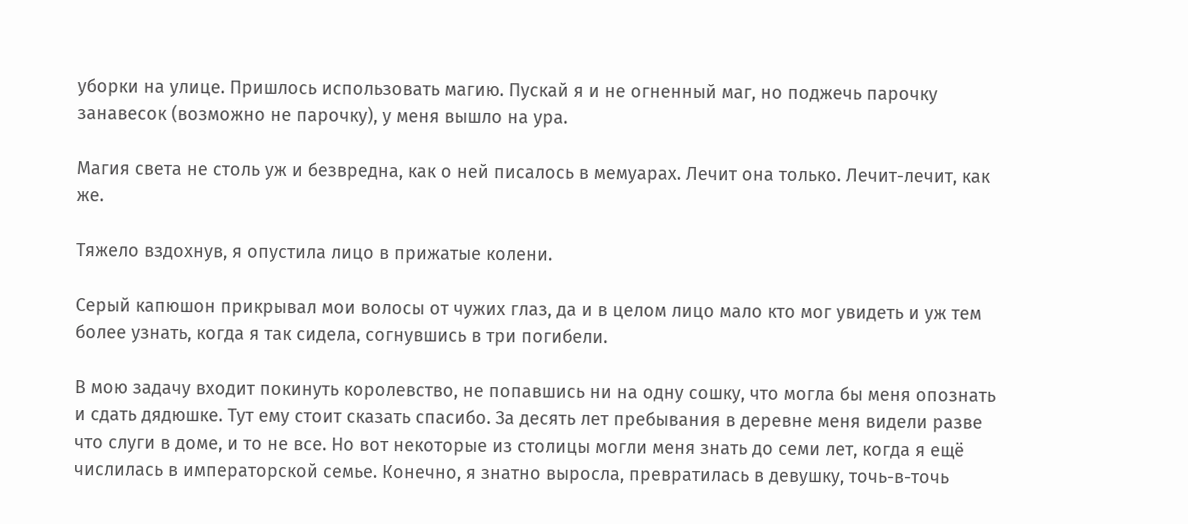уборки на улице. Пришлось использовать магию. Пускай я и не огненный маг, но поджечь парочку занавесок (возможно не парочку), у меня вышло на ура.

Магия света не столь уж и безвредна, как о ней писалось в мемуарах. Лечит она только. Лечит-лечит, как же.

Тяжело вздохнув, я опустила лицо в прижатые колени.

Серый капюшон прикрывал мои волосы от чужих глаз, да и в целом лицо мало кто мог увидеть и уж тем более узнать, когда я так сидела, согнувшись в три погибели.

В мою задачу входит покинуть королевство, не попавшись ни на одну сошку, что могла бы меня опознать и сдать дядюшке. Тут ему стоит сказать спасибо. За десять лет пребывания в деревне меня видели разве что слуги в доме, и то не все. Но вот некоторые из столицы могли меня знать до семи лет, когда я ещё числилась в императорской семье. Конечно, я знатно выросла, превратилась в девушку, точь-в-точь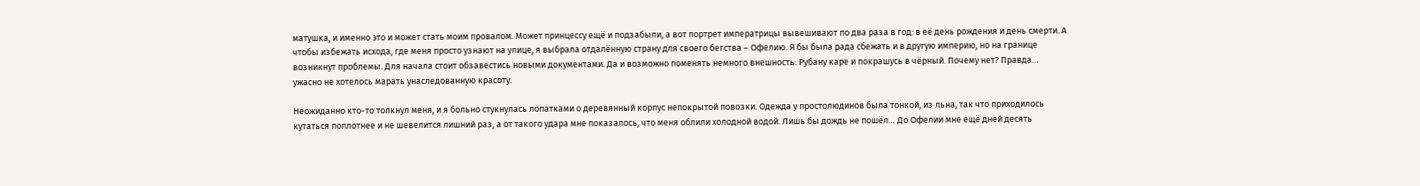матушка, и именно это и может стать моим провалом. Может принцессу ещё и подзабыли, а вот портрет императрицы вывешивают по два раза в год: в её день рождения и день смерти. А чтобы избежать исхода, где меня просто узнают на улице, я выбрала отдалённую страну для своего бегства – Офелию. Я бы была рада сбежать и в другую империю, но на границе возникнут проблемы. Для начала стоит обзавестись новыми документами. Да и возможно поменять немного внешность. Рубану каре и покрашусь в чёрный. Почему нет? Правда… ужасно не хотелось марать унаследованную красоту.

Неожиданно кто-то толкнул меня, и я больно стукнулась лопатками о деревянный корпус непокрытой повозки. Одежда у простолюдинов была тонкой, из льна, так что приходилось кутаться поплотнее и не шевелится лишний раз, а от такого удара мне показалось, что меня облили холодной водой. Лишь бы дождь не пошёл… До Офелии мне ещё дней десять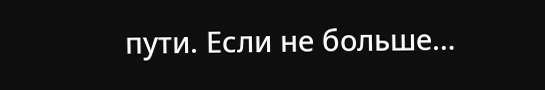пути. Если не больше…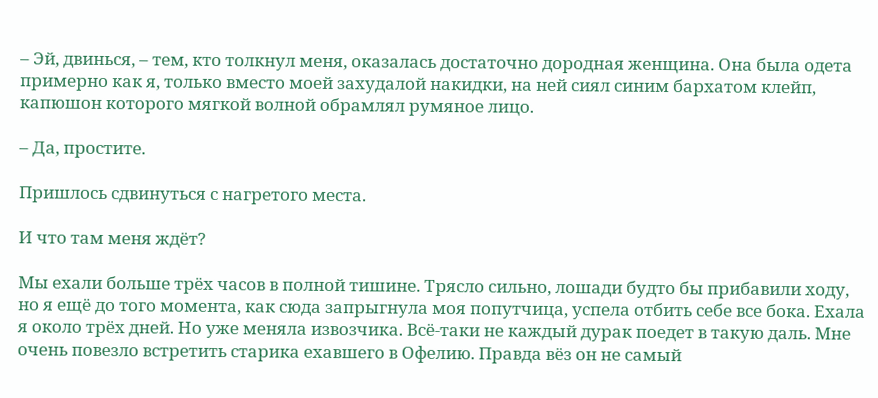– Эй, двинься, – тем, кто толкнул меня, оказалась достаточно дородная женщина. Она была одета примерно как я, только вместо моей захудалой накидки, на ней сиял синим бархатом клейп, капюшон которого мягкой волной обрамлял румяное лицо.

– Да, простите.

Пришлось сдвинуться с нагретого места.

И что там меня ждёт?

Мы ехали больше трёх часов в полной тишине. Трясло сильно, лошади будто бы прибавили ходу, но я ещё до того момента, как сюда запрыгнула моя попутчица, успела отбить себе все бока. Ехала я около трёх дней. Но уже меняла извозчика. Всё-таки не каждый дурак поедет в такую даль. Мне очень повезло встретить старика ехавшего в Офелию. Правда вёз он не самый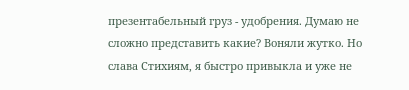презентабельный груз - удобрения. Думаю не сложно представить какие? Воняли жутко. Но слава Стихиям, я быстро привыкла и уже не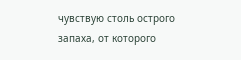чувствую столь острого запаха, от которого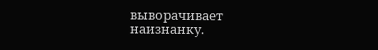выворачивает наизнанку.